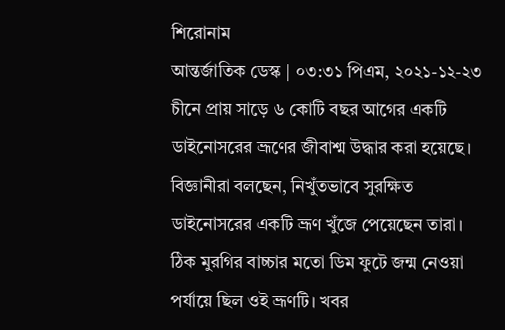শিরোনাম
আন্তর্জাতিক ডেস্ক | ০৩:৩১ পিএম, ২০২১-১২-২৩
চীনে প্রায় সাড়ে ৬ কোটি বছর আগের একটি ডাইনোসরের ভ্রূণের জীবাশ্ম উদ্ধার করা হয়েছে। বিজ্ঞানীরা বলছেন, নিখুঁতভাবে সুরক্ষিত ডাইনোসরের একটি ভ্রূণ খুঁজে পেয়েছেন তারা। ঠিক মুরগির বাচ্চার মতো ডিম ফুটে জন্ম নেওয়া পর্যায়ে ছিল ওই ভ্রূণটি। খবর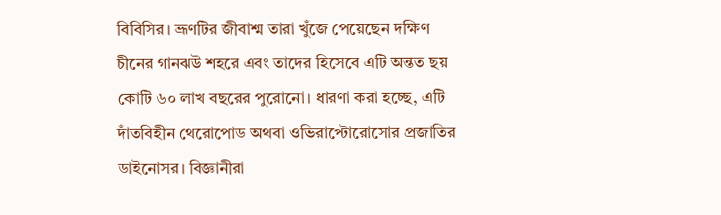বিবিসির। ভ্রূণটির জীবাশ্ম তারা খুঁজে পেয়েছেন দক্ষিণ চীনের গানঝউ শহরে এবং তাদের হিসেবে এটি অন্তত ছয় কোটি ৬০ লাখ বছরের পুরোনো। ধারণা করা হচ্ছে, এটি দাঁতবিহীন থেরোপোড অথবা ওভিরাপ্টোরোসোর প্রজাতির ডাইনোসর। বিজ্ঞানীরা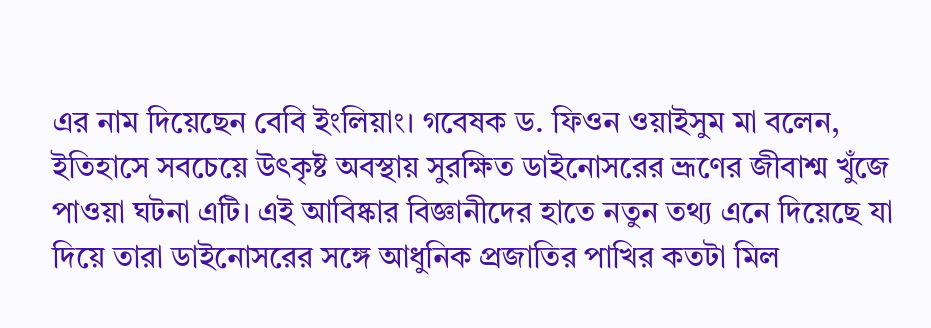এর নাম দিয়েছেন বেবি ইংলিয়াং। গবেষক ড. ফিওন ওয়াইসুম মা বলেন, ইতিহাসে সবচেয়ে উৎকৃষ্ট অবস্থায় সুরক্ষিত ডাইনোসরের ভ্রূণের জীবাশ্ম খুঁজে পাওয়া ঘটনা এটি। এই আবিষ্কার বিজ্ঞানীদের হাতে নতুন তথ্য এনে দিয়েছে যা দিয়ে তারা ডাইনোসরের সঙ্গে আধুনিক প্রজাতির পাখির কতটা মিল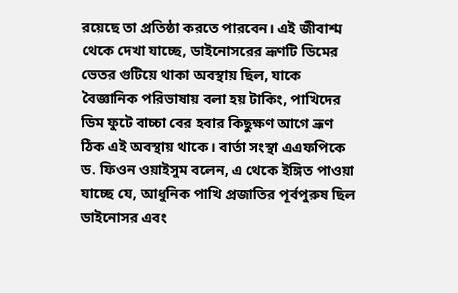রয়েছে তা প্রতিষ্ঠা করতে পারবেন। এই জীবাশ্ম থেকে দেখা যাচ্ছে, ডাইনোসরের ভ্রূণটি ডিমের ভেতর গুটিয়ে থাকা অবস্থায় ছিল, যাকে বৈজ্ঞানিক পরিভাষায় বলা হয় টাকিং, পাখিদের ডিম ফুটে বাচ্চা বের হবার কিছুক্ষণ আগে ভ্রূণ ঠিক এই অবস্থায় থাকে। বার্তা সংস্থা এএফপিকে ড. ফিওন ওয়াইসুম বলেন, এ থেকে ইঙ্গিত পাওয়া যাচ্ছে যে, আধুনিক পাখি প্রজাতির পূর্বপুরুষ ছিল ডাইনোসর এবং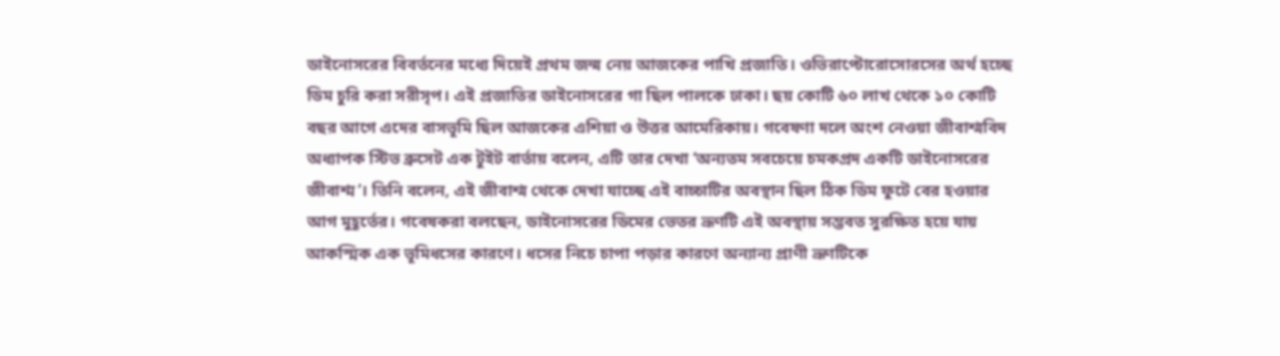ডাইনোসরের বিবর্তনের মধ্যে দিয়েই প্রথম জন্ম নেয় আজকের পাখি প্রজাতি। ওভিরাপ্টোরোসোরসের অর্থ হচ্ছে ডিম চুরি করা সরীসৃপ। এই প্রজাতির ডাইনোসরের গা ছিল পালকে ঢাকা। ছয় কোটি ৬০ লাখ থেকে ১০ কোটি বছর আগে এদের বাসভূমি ছিল আজকের এশিয়া ও উত্তর আমেরিকায়। গবেষণা দলে অংশ নেওয়া জীবাশ্মবিদ অধ্যাপক স্টিভ ব্রুসেট এক টুইট বার্তায় বলেন, এটি তার দেখা ‘অন্যতম সবচেয়ে চমকপ্রদ একটি ডাইনোসরের জীবাশ্ম’। তিনি বলেন, এই জীবাশ্ম থেকে দেখা যাচ্ছে এই বাচ্চাটির অবস্থান ছিল ঠিক ডিম ফুটে বের হওয়ার আগ মুহূর্তের। গবেষকরা বলছেন, ডাইনোসরের ডিমের ভেতর ভ্রূণটি এই অবস্থায় সম্ভবত সুরক্ষিত হয়ে যায় আকস্মিক এক ভূমিধসের কারণে। ধসের নিচে চাপা পড়ার কারণে অন্যান্য প্রাণী ভ্রূণটিকে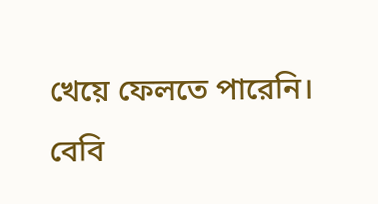খেয়ে ফেলতে পারেনি। বেবি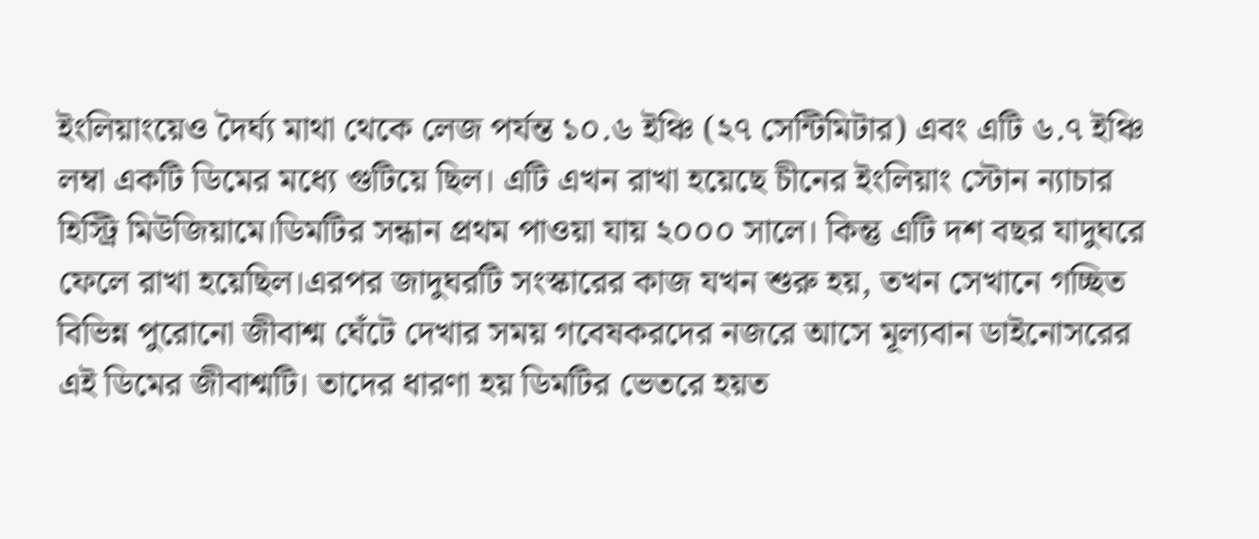ইংলিয়াংয়েও দৈর্ঘ্য মাথা থেকে লেজ পর্যন্ত ১০.৬ ইঞ্চি (২৭ সেন্টিমিটার) এবং এটি ৬.৭ ইঞ্চি লম্বা একটি ডিমের মধ্যে গুটিয়ে ছিল। এটি এখন রাখা হয়েছে চীনের ইংলিয়াং স্টোন ন্যাচার হিস্ট্রি মিউজিয়ামে।ডিমটির সন্ধান প্রথম পাওয়া যায় ২০০০ সালে। কিন্তু এটি দশ বছর যাদুঘরে ফেলে রাখা হয়েছিল।এরপর জাদুঘরটি সংস্কারের কাজ যখন শুরু হয়, তখন সেখানে গচ্ছিত বিভিন্ন পুরোনো জীবাশ্ম ঘেঁটে দেখার সময় গবেষকরদের নজরে আসে মূল্যবান ডাইনোসরের এই ডিমের জীবাশ্মটি। তাদের ধারণা হয় ডিমটির ভেতরে হয়ত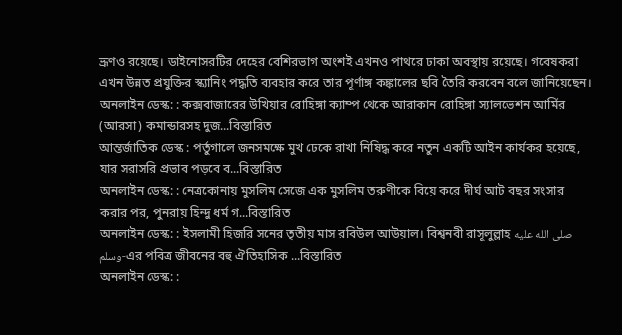ভ্রূণও রয়েছে। ডাইনোসরটির দেহের বেশিরভাগ অংশই এখনও পাথরে ঢাকা অবস্থায় রয়েছে। গবেষকরা এখন উন্নত প্রযুক্তির স্ক্যানিং পদ্ধতি ব্যবহার করে তার পূর্ণাঙ্গ কঙ্কালের ছবি তৈরি করবেন বলে জানিয়েছেন।
অনলাইন ডেস্ক: : কক্সবাজারের উখিয়ার রোহিঙ্গা ক্যাম্প থেকে আরাকান রোহিঙ্গা স্যালভেশন আর্মির (আরসা) কমান্ডারসহ দুজ...বিস্তারিত
আন্তর্জাতিক ডেস্ক : পর্তুগালে জনসমক্ষে মুখ ঢেকে রাখা নিষিদ্ধ করে নতুন একটি আইন কার্যকর হয়েছে, যার সরাসরি প্রভাব পড়বে ব...বিস্তারিত
অনলাইন ডেস্ক: : নেত্রকোনায় মুসলিম সেজে এক মুসলিম তরুণীকে বিয়ে করে দীর্ঘ আট বছর সংসার করার পর, পুনরায় হিন্দু ধর্ম গ...বিস্তারিত
অনলাইন ডেস্ক: : ইসলামী হিজরি সনের তৃতীয় মাস রবিউল আউয়াল। বিশ্বনবী রাসূলুল্লাহ صلى الله عليه وسلم-এর পবিত্র জীবনের বহু ঐতিহাসিক ...বিস্তারিত
অনলাইন ডেস্ক: :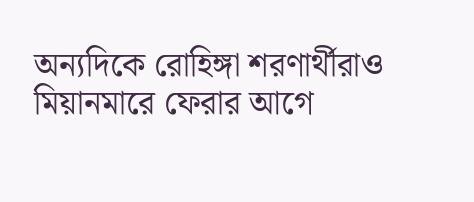অন্যদিকে রোহিঙ্গা শরণার্থীরাও মিয়ানমারে ফেরার আগে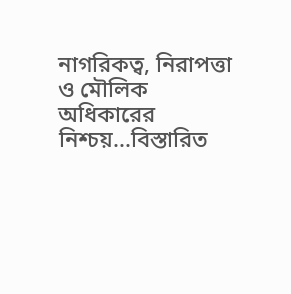নাগরিকত্ব, নিরাপত্তা ও মৌলিক অধিকারের নিশ্চয়...বিস্তারিত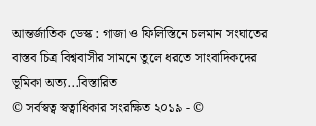আন্তর্জাতিক ডেস্ক : গাজা ও ফিলিস্তিনে চলমান সংঘাতের বাস্তব চিত্র বিশ্ববাসীর সামনে তুলে ধরতে সাংবাদিকদের ভূমিকা অত্য...বিস্তারিত
© সর্বস্বত্ব স্বত্বাধিকার সংরক্ষিত ২০১৯ - ©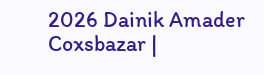2026 Dainik Amader Coxsbazar |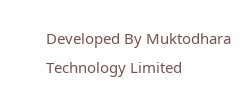Developed By Muktodhara Technology Limited